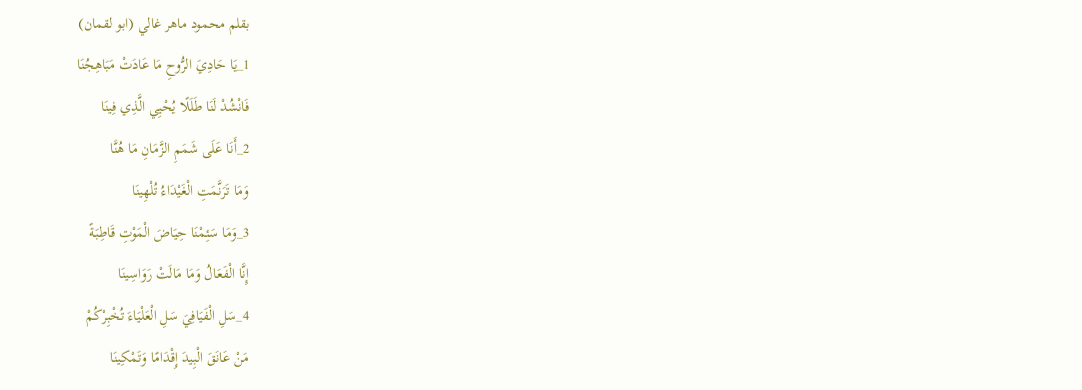بقلم محمود ماهر غالي (ابو لقمان)
1_يَا حَادِيَ الرُّوحِ مَا عَادَتْ مَبَاهِجُنَا
فَانْشُدْ لَنَا طَلَلًا يُحْيِي الَّذِي فِينَا
2_أَنَا عَلَى شَمَمِ الزَّمَانِ مَا هُنَّا
وَمَا تَرَنَّمَتِ الْغَيْدَاءُ تُلْهِینَا
3_وَمَا سَئِمْنَا حِيَاضَ الْمَوْتِ قَاطِبَةً
إِنَّا الْفَعَالُ وَمَا مَالَتْ رَوَاسِينَا
4_سَلِ الْفَيَافِيَ سَلِ الْعَلْيَاءَ تُخْبِرْكُمْ
مَنْ عَانَقَ الْبِيدَ إِقْدَامًا وَتَمْكِينَا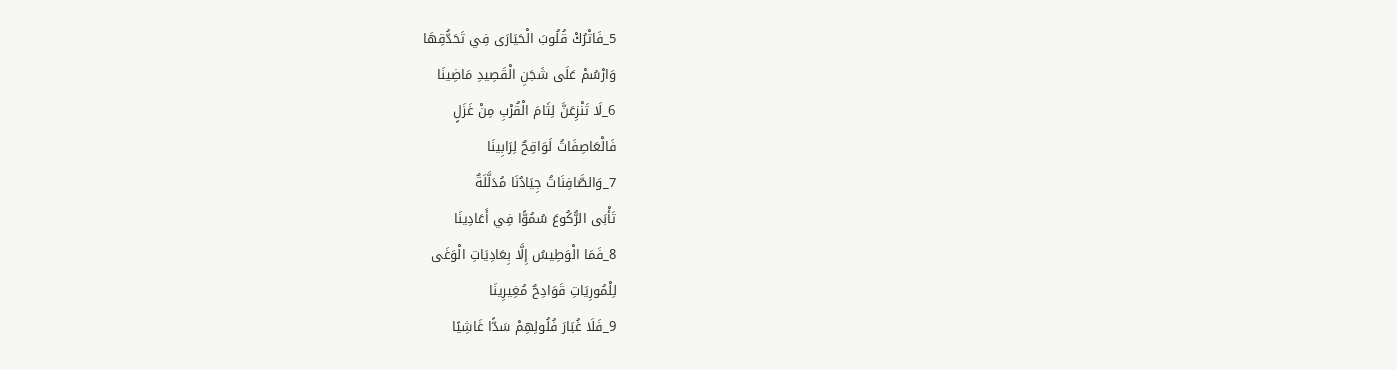5_فَاتْرُكْ قُلُوبَ الْحَيَارَى فِي تَحَدُّقِهَا
وَارْسُمْ عَلَى شَجَنِ الْقَصِيدِ مَاضِينَا
6_لَا تَنْزِعَنَّ لِثَامَ الْقُرْبِ مِنْ غَزَلٍ
فَالْعَاصِفَاتُ لَوَاقِحٌ لِرَابِينَا
7_وَالصَّافِنَاتُ جِيَادُنَا مُدَلَّلَةٌ
تَأْبَى الرُّكُوعَ سُمُوًّا فِي أَعَادِينَا
8_فَمَا الْوَطِيسُ إِلَّا بِعَادِيَاتِ الْوَغَى
لِلْمُورِيَاتِ قَوَادِحٌ مُغِيرِينَا
9_فَلَا غُبَارَ فُلُولِهِمْ سَدًّا غَاشِيًا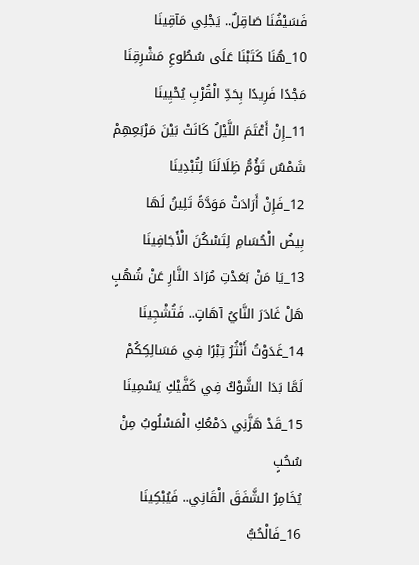فَسَيْفُنَا صَاقِلٌ.. يَجْلِي مَآقِينَا
10_هُنَا كَتَبْنَا عَلَى سُطُوعِ مَشْرِقِنَا
مَجْدًا فَرِيدًا بِحَدِّ الْقُرْبِ يُحْيِينَا
11_إِنْ أَعْتَمَ اللَّيْلُ كَانَتْ بَيْنَ مَرْبَعِهِمْ
شَمْسٌ تَؤُمُّ ظِلَالَنَا لِتُبْدِينَا
12_فَإِنْ أَرَادَتْ مَوَدَّةً تَلِينُ لَهَا
بِيضُ الْحُسَامِ لِتَسْكُنَ الْأَجَافِينَا
13_يَا مَنْ بَعَدْتِ مُرَادَ النَّارِ عَنْ شُهُبٍ
هَلْ غَادَرَ النَّايُ آهَاتٍ.. فَتُشْجِينَا
14_غَدَوْتُ أَنْثُرُ تِبْرًا فِي مَسَالِكِكُمْ
لَمَّا بَدَا الشَّوْكُ فِي كَفَّيْكِ يَسْمِينَا
15_قَدْ هَزَّنِي دَمْعُكِ الْمَسْلُوبُ مِنْ سُحُبٍ
يُخَامِرُ الشَّفَقَ الْقَانِي.. فَيُبْكِينَا
16_فَالْحُبُّ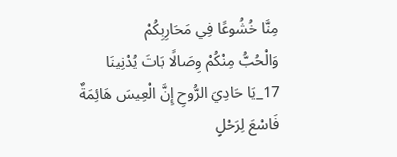مِنَّا خُشُوعًا فِي مَحَارِبِكُمْ
وَالْحُبُّ مِنْكُمْ وِصَالًا بَاتَ يُدْنِينَا
17_يَا حَادِيَ الرُّوحِ إِنَّ الْعِيسَ هَائِمَةٌ
فَاسْعَ لِرَحْلٍ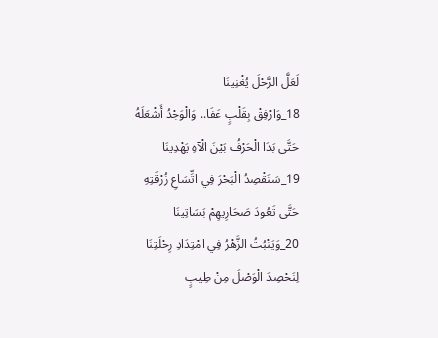لَعَلَّ الرَّحْلَ يُغْنِينَا
18_وَارْفِقْ بِقَلْبٍ عَفَا.. وَالْوَجْدُ أَشْعَلَهُ
حَتَّى بَدَا الْحَرْفُ بَيْنَ الْآهِ يَهْدِينَا
19_سَنَقْصِدُ الْبَحْرَ فِي اتِّسَاعِ زُرْقَتِهِ
حَتَّى تَعُودَ صَحَارِيهِمْ بَسَاتِينَا
20_وَيَنْبُتُ الزَّهْرُ فِي امْتِدَادِ رِحْلَتِنَا
لِنَحْصِدَ الْوَصْلَ مِنْ طِيبٍ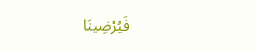فَيُرْضِينَا